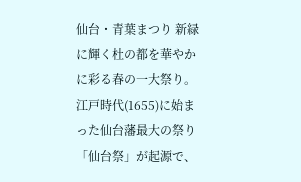仙台・青葉まつり 新緑に輝く杜の都を華やかに彩る春の一大祭り。江戸時代(1655)に始まった仙台藩最大の祭り「仙台祭」が起源で、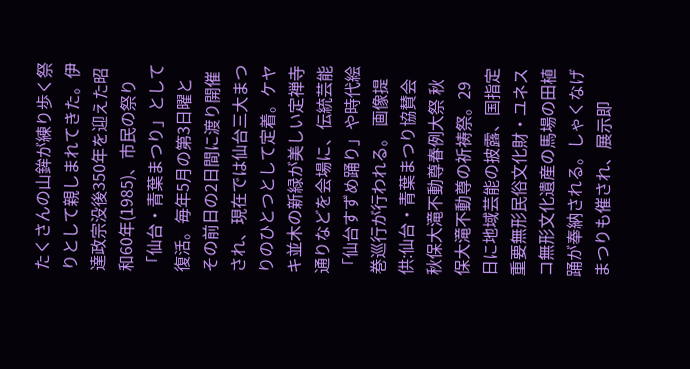たくさんの山鉾が練り歩く祭りとして親しまれてきた。伊達政宗没後350年を迎えた昭和60年(1985)、市民の祭り「仙台・青葉まつり」として復活。毎年5月の第3日曜とその前日の2日間に渡り開催され、現在では仙台三大まつりのひとつとして定着。ケヤキ並木の新緑が美しい定禅寺通りなどを会場に、伝統芸能「仙台すずめ踊り」や時代絵巻巡行が行われる。 画像提供:仙台・青葉まつり協賛会
秋保大滝不動尊春例大祭 秋保大滝不動尊の祈祷祭。29日に地域芸能の披露、国指定重要無形民俗文化財・ユネスコ無形文化遺産の馬場の田植踊が奉納される。しゃくなげまつりも催され、展示即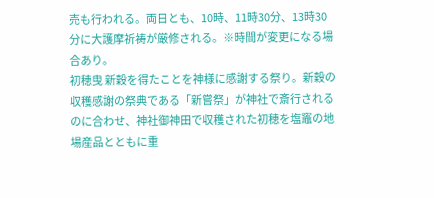売も行われる。両日とも、10時、11時30分、13時30分に大護摩祈祷が厳修される。※時間が変更になる場合あり。
初穂曳 新穀を得たことを神様に感謝する祭り。新穀の収穫感謝の祭典である「新嘗祭」が神社で斎行されるのに合わせ、神社御神田で収穫された初穂を塩竈の地場産品とともに重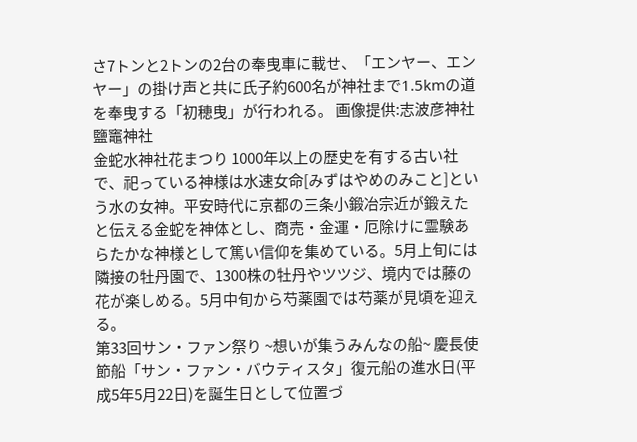さ7トンと2トンの2台の奉曳車に載せ、「エンヤー、エンヤー」の掛け声と共に氏子約600名が神社まで1.5kmの道を奉曳する「初穂曳」が行われる。 画像提供:志波彦神社 鹽竈神社
金蛇水神社花まつり 1000年以上の歴史を有する古い社で、祀っている神様は水速女命[みずはやめのみこと]という水の女神。平安時代に京都の三条小鍛冶宗近が鍛えたと伝える金蛇を神体とし、商売・金運・厄除けに霊験あらたかな神様として篤い信仰を集めている。5月上旬には隣接の牡丹園で、1300株の牡丹やツツジ、境内では藤の花が楽しめる。5月中旬から芍薬園では芍薬が見頃を迎える。
第33回サン・ファン祭り ~想いが集うみんなの船~ 慶長使節船「サン・ファン・バウティスタ」復元船の進水日(平成5年5月22日)を誕生日として位置づ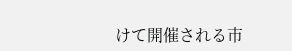けて開催される市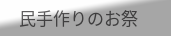民手作りのお祭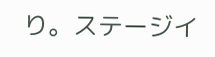り。ステージイ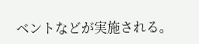ベントなどが実施される。